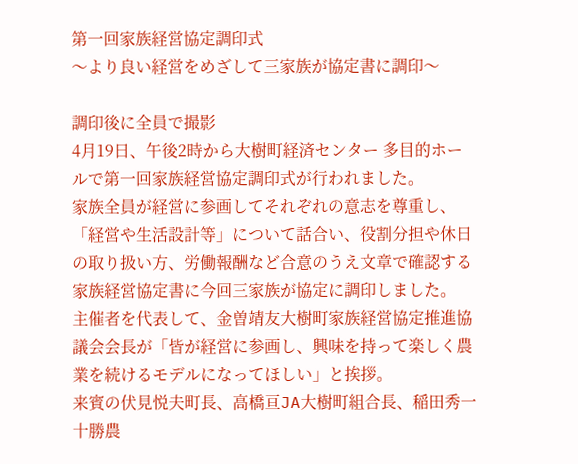第一回家族経営協定調印式
〜より良い経営をめざして三家族が協定書に調印〜

調印後に全員で撮影
4月19日、午後2時から大樹町経済センター 多目的ホールで第一回家族経営協定調印式が行われました。
家族全員が経営に参画してそれぞれの意志を尊重し、「経営や生活設計等」について話合い、役割分担や休日の取り扱い方、労働報酬など合意のうえ文章で確認する家族経営協定書に今回三家族が協定に調印しました。
主催者を代表して、金曽靖友大樹町家族経営協定推進協議会会長が「皆が経営に参画し、興味を持って楽しく農業を続けるモデルになってほしい」と挨拶。
来賓の伏見悦夫町長、高橋亘JA大樹町組合長、稲田秀一十勝農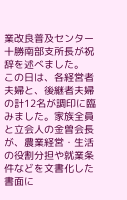業改良普及センター十勝南部支所長が祝辞を述べました。
この日は、各経営者夫婦と、後継者夫婦の計12名が調印に臨みました。家族全員と立会人の金曽会長が、農業経営・生活の役割分担や就業条件などを文書化した書面に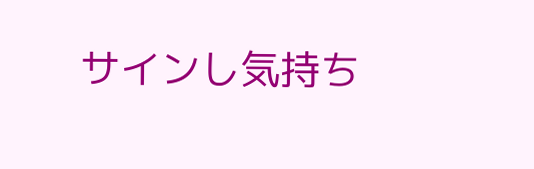サインし気持ち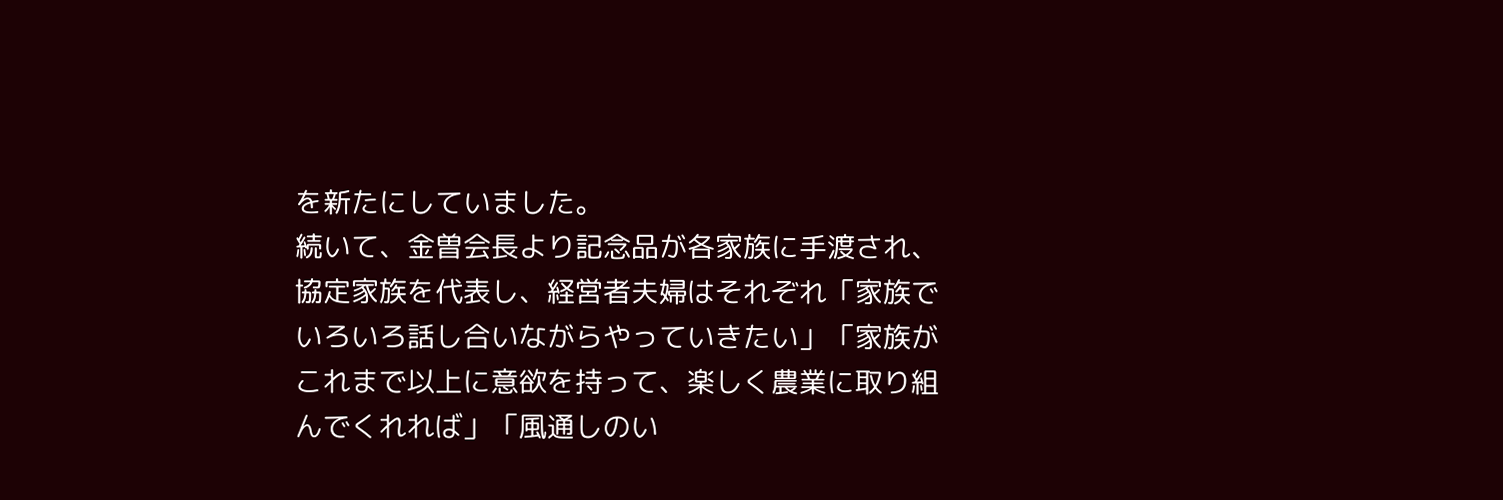を新たにしていました。
続いて、金曽会長より記念品が各家族に手渡され、協定家族を代表し、経営者夫婦はそれぞれ「家族でいろいろ話し合いながらやっていきたい」「家族がこれまで以上に意欲を持って、楽しく農業に取り組んでくれれば」「風通しのい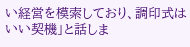い経営を模索しており、調印式はいい契機」と話しま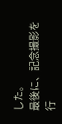した。
最後に、記念撮影を行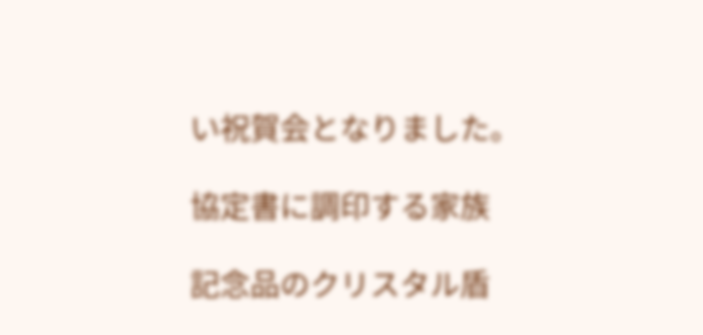い祝賀会となりました。

協定書に調印する家族

記念品のクリスタル盾